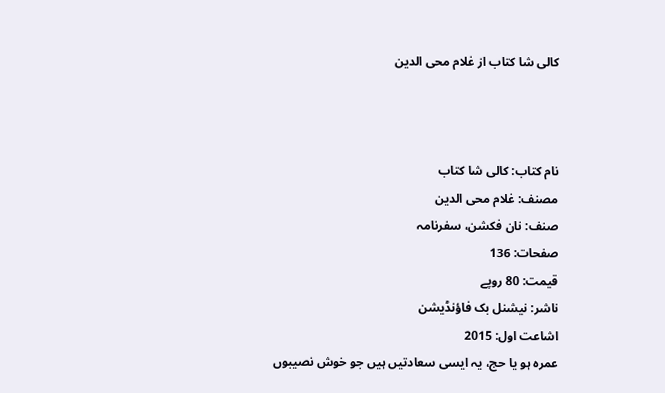کالی شا کتاب از غلام محی الدین



نام کتاب: کالی شا کتاب
مصنف: غلام محی الدین
صنف: نان فکشن، سفرنامہ
صفحات: 136
قیمت: 80 روپے
ناشر: نیشنل بک فاؤنڈیشن
اشاعت اول: 2015
عمرہ ہو یا حج، یہ ایسی سعادتیں ہیں جو خوش نصیبوں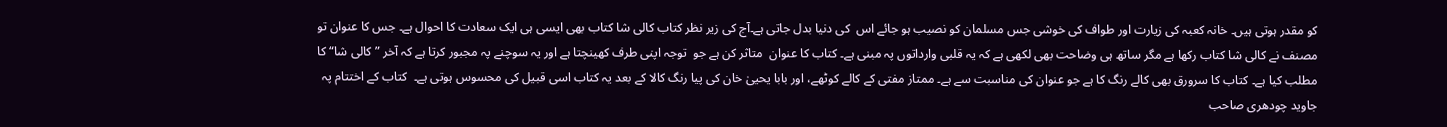کو مقدر ہوتی ہیں۔ خانہ کعبہ کی زیارت اور طواف کی خوشی جس مسلمان کو نصیب ہو جائے اس  کی دنیا بدل جاتی ہے۔آج کی زیر نظر کتاب کالی شا کتاب بھی ایسی ہی ایک سعادت کا احوال ہے۔ جس کا عنوان تو مصنف نے کالی شا کتاب رکھا ہے مگر ساتھ ہی وضاحت بھی لکھی ہے کہ یہ قلبی وارداتوں پہ مبنی ہے۔ کتاب کا عنوان  متاثر کن ہے جو  توجہ اپنی طرف کھینچتا ہے اور یہ سوچنے پہ مجبور کرتا ہے کہ آخر ”کالی شا“ کا مطلب کیا ہے۔ کتاب کا سرورق بھی کالے رنگ کا ہے جو عنوان کی مناسبت سے ہے۔ ممتاز مفتی کے کالے کوٹھے، اور بابا یحییٰ خان کی پیا رنگ کالا کے بعد یہ کتاب اسی قبیل کی محسوس ہوتی ہے۔  کتاب کے اختتام پہ جاوید چودھری صاحب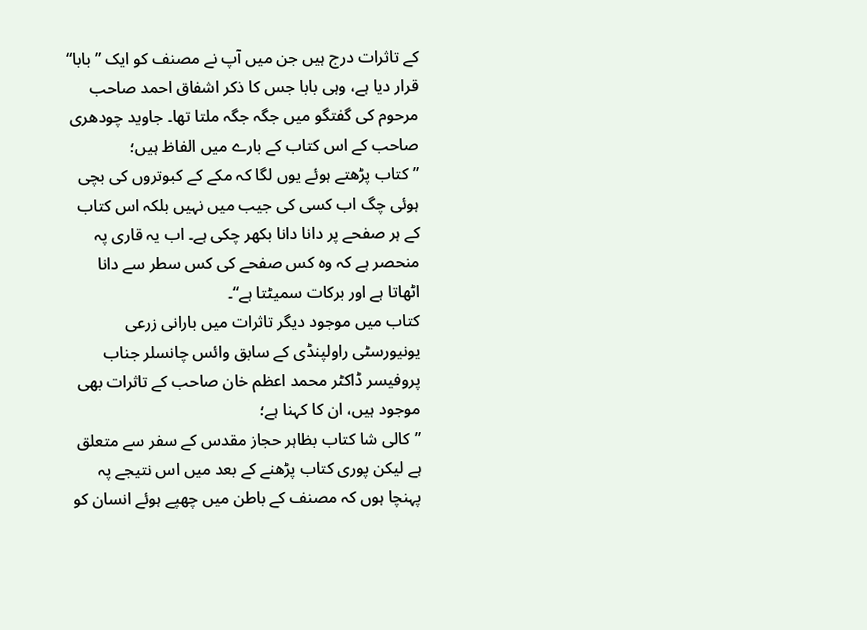کے تاثرات درج ہیں جن میں آپ نے مصنف کو ایک ”بابا“ قرار دیا ہے، وہی بابا جس کا ذکر اشفاق احمد صاحب مرحوم کی گفتگو میں جگہ جگہ ملتا تھا۔ جاوید چودھری صاحب کے اس کتاب کے بارے میں الفاظ ہیں؛
”کتاب پڑھتے ہوئے یوں لگا کہ مکے کے کبوتروں کی بچی ہوئی چگ اب کسی کی جیب میں نہیں بلکہ اس کتاب کے ہر صفحے پر دانا دانا بکھر چکی ہے۔ اب یہ قاری پہ منحصر ہے کہ وہ کس صفحے کی کس سطر سے دانا اٹھاتا ہے اور برکات سمیٹتا ہے“۔
کتاب میں موجود دیگر تاثرات میں بارانی زرعی یونیورسٹی راولپنڈی کے سابق وائس چانسلر جناب پروفیسر ڈاکٹر محمد اعظم خان صاحب کے تاثرات بھی موجود ہیں، ان کا کہنا ہے؛
”کالی شا کتاب بظاہر حجاز مقدس کے سفر سے متعلق ہے لیکن پوری کتاب پڑھنے کے بعد میں اس نتیجے پہ پہنچا ہوں کہ مصنف کے باطن میں چھپے ہوئے انسان کو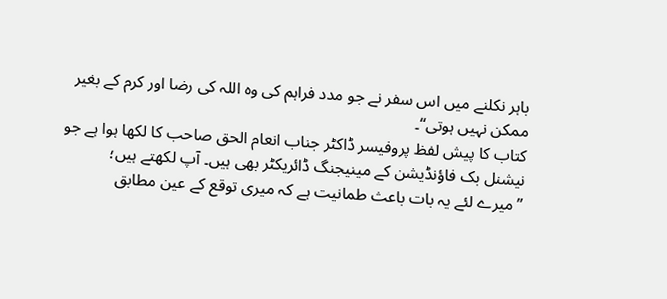باہر نکلنے میں اس سفر نے جو مدد فراہم کی وہ اللہ کی رضا اور کرم کے بغیر ممکن نہیں ہوتی“۔
کتاب کا پیش لفظ پروفیسر ڈاکٹر جناب انعام الحق صاحب کا لکھا ہوا ہے جو نیشنل بک فاؤنڈیشن کے مینیجنگ ڈائریکٹر بھی ہیں۔ آپ لکھتے ہیں؛
”میرے لئے یہ بات باعث طمانیت ہے کہ میری توقع کے عین مطابق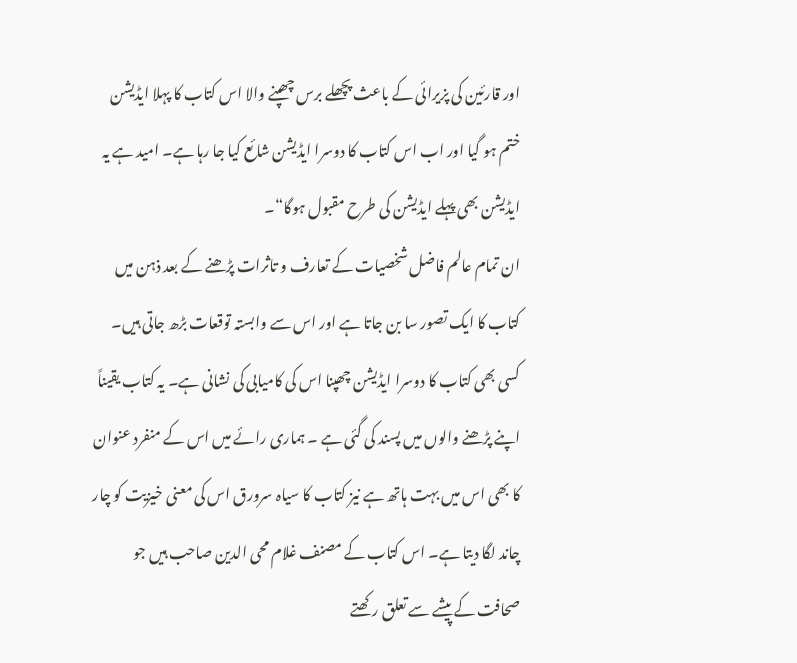اور قارئین کی پزیرائی کے باعث پچھلے برس چھپنے والا اس کتاب کا پہلا ایڈیشن ختم ہو گیا اور اب اس کتاب کا دوسرا ایڈیشن شائع کیا جا رہا ہے۔ امید ہے یہ ایڈیشن بھی پہلے ایڈیشن کی طرح مقبول ہوگا“۔
ان تمام عالم فاضل شخصیات کے تعارف و تاثرات پڑھنے کے بعد ذہن میں کتاب کا ایک تصور سا بن جاتا ہے اور اس سے وابستہ توقعات بڑھ جاتی ہیں۔ کسی بھی کتاب کا دوسرا ایڈیشن چھپنا اس کی کامیابی کی نشانی ہے۔ یہ کتاب یقیناً اپنے پڑھنے والوں میں پسند کی گئی ہے ۔ ہماری رائے میں اس کے منفرد عنوان کا بھی اس میں بہت ہاتھ ہے نیز کتاب کا سیاہ سرورق اس کی معنی خیزیت کو چار چاند لگا دیتا ہے۔ اس کتاب کے مصنف غلام محی الدین صاحب ہیں جو صحافت کے پیشے سے تعلق رکھتے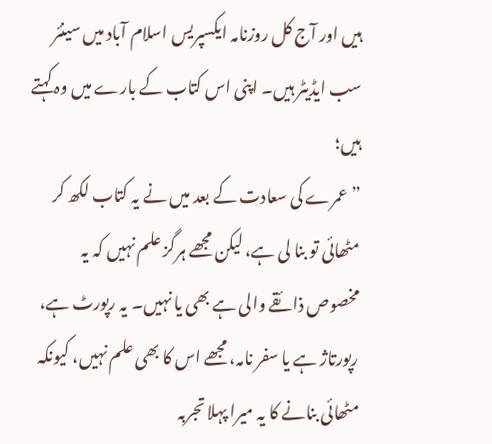ہیں اور آج کل روزنامہ ایکسپریس اسلام آباد میں سینئر سب ایڈیٹر ہیں۔ اپنی اس کتاب کے بارے میں وہ کہتے ہیں؛
”عمرے کی سعادت کے بعد میں نے یہ کتاب لکھ کر مٹھائی تو بنا لی ہے، لیکن مجھے ہرگز علم نہیں کہ یہ مخصوص ذائقے والی ہے بھی یا نہیں۔ یہ رپورٹ ہے، رپورتاژ ہے یا سفر نامہ، مجھے اس کا بھی علم نہیں، کیونکہ مٹھائی بنانے کا یہ میرا پہلا تجربہ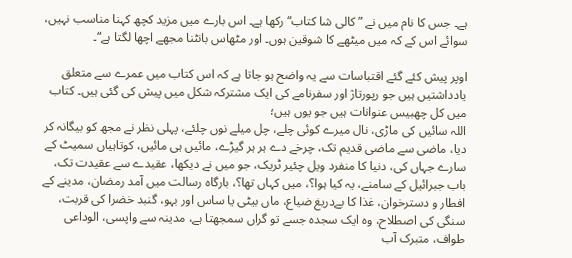ہے۔ جس کا نام میں نے ”کالی شا کتاب“ رکھا ہے۔ اس بارے میں مزید کچھ کہنا مناسب نہیں، سوائے اس کے کہ میں میٹھے کا شوقین ہوں۔ اور مٹھاس بانٹنا مجھے اچھا لگتا ہے“۔

اوپر پیش کئے گئے اقتباسات سے یہ واضح ہو جاتا ہے کہ اس کتاب میں عمرے سے متعلق یادداشتیں ہیں جو رپورتاژ اور سفرنامے کی ایک مشترکہ شکل میں پیش کی گئی ہیں۔ کتاب میں کل چھبیس عنوانات ہیں جو یوں ہیں؛
اللہ سائیں کی ماڑی، نال میرے کوئی چلے، چل میلے نوں چلئے، پہلی نظر نے مجھ کو بیگانہ کر دیا، ماضی سے ماضی قدیم تک، چرخے دے ہر ہر گیڑے، مائیں ہی مائیں، کوتاہیاں سمیٹ کے سارے جہاں کی، دنیا کا منفرد ویل چئیر ٹریک، جو میں نے دیکھا، عقیدے سے عقیدت تک، باب جبرائیل کے سامنے، یہ کیا ہوا؟، میں کہاں تھا؟، بارگاہ رسالت میں آمد رمضان، مدینے کے افطار و دسترخوان، غذا کا بےدریغ ضیاع، ماں بیٹی یا ساس اور بہو، گنبد خضرا کی قربت، سنگی کی اصطلاح، وہ ایک سجدہ جسے تو گراں سمجھتا ہے، مدینہ سے واپسی، الوداعی طواف، متبرک آب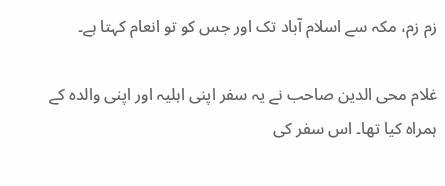زم زم، مکہ سے اسلام آباد تک اور جس کو تو انعام کہتا ہے۔

غلام محی الدین صاحب نے یہ سفر اپنی اہلیہ اور اپنی والدہ کے ہمراہ کیا تھا۔ اس سفر کی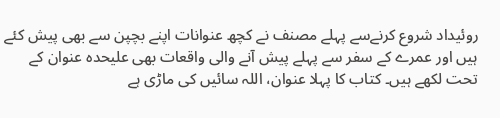روئیداد شروع کرنےسے پہلے مصنف نے کچھ عنوانات اپنے بچپن سے بھی پیش کئے ہیں اور عمرے کے سفر سے پہلے پیش آنے والی واقعات بھی علیحدہ عنوان کے تحت لکھے ہیں۔ کتاب کا پہلا عنوان، اللہ سائیں کی ماڑی ہے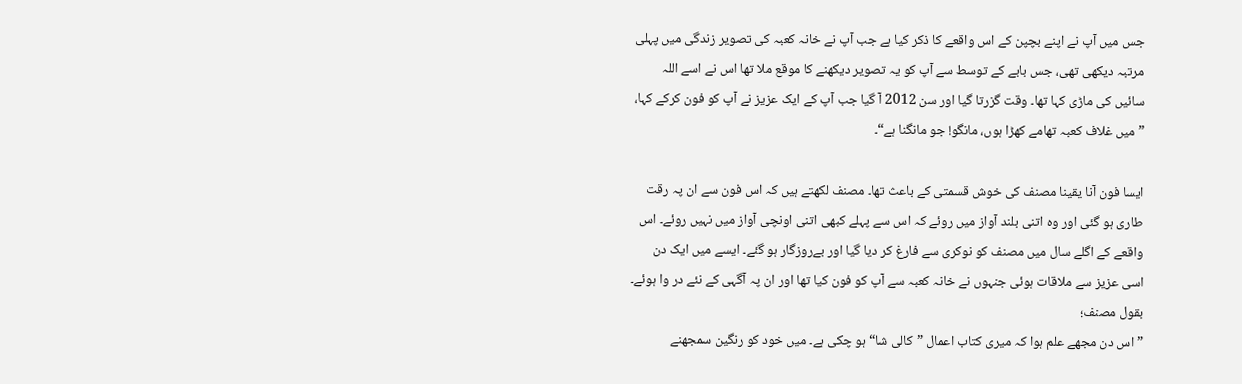جس میں آپ نے اپنے بچپن کے اس واقعے کا ذکر کیا ہے جب آپ نے خانہ کعبہ کی تصویر زندگی میں پہلی مرتبہ دیکھی تھی، جس بابے کے توسط سے آپ کو یہ تصویر دیکھنے کا موقع ملا تھا اس نے اسے اللہ سائیں کی ماڑی کہا تھا۔ وقت گزرتا گیا اور سن 2012 آ گیا جب آپ کے ایک عزیز نے آپ کو فون کرکے کہا،
”میں غلاف کعبہ تھامے کھڑا ہوں، مانگو! جو مانگنا ہے“۔

ایسا فون آنا یقینا مصنف کی خوش قسمتی کے باعث تھا۔ مصنف لکھتے ہیں کہ اس فون سے ان پہ رقت طاری ہو گئی اور وہ اتنی بلند آواز میں روئے کہ اس سے پہلے کبھی اتنی اونچی آواز میں نہیں روئے۔ اس واقعے کے اگلے سال میں مصنف کو نوکری سے فارغ کر دیا گیا اور بےروزگار ہو گئے۔ ایسے میں ایک دن اسی عزیز سے ملاقات ہوئی جنہوں نے خانہ کعبہ سے آپ کو فون کیا تھا اور ان پہ آگہی کے نئے در وا ہوئے۔ بقول مصنف؛
”اس دن مجھے علم ہوا کہ میری کتاب اعمال ”کالی شا“ ہو چکی ہے۔ میں خود کو رنگین سمجھنے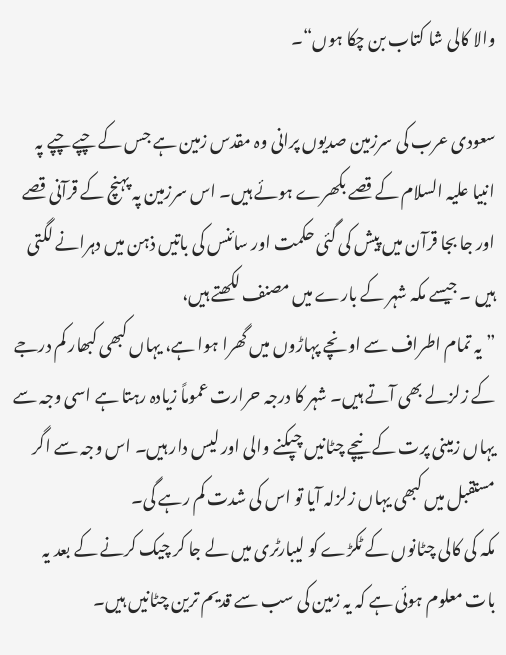والا کالی شا کتاب بن چکا ہوں“۔

سعودی عرب کی سرزمین صدیوں پرانی وہ مقدس زمین ہے جس کے چپے چپے پہ انبیا علیہ السلام کے قصے بکھرے ہوئے ہیں۔ اس سرزمین پہ پہنچ کے قرآنی قصے اور جا بجا قرآن میں پیش کی گئی حکمت اور سائنس کی باتیں ذہن میں دہرانے لگتی ہیں ۔ جیسے مکہ شہر کے بارے میں مصنف لکھتے ہیں،
”یہ تمام اطراف سے اونچے پہاڑوں میں گھرا ہوا ہے، یہاں کبھی کبھار کم درجے کے زلزلے بھی آتے ہیں۔ شہر کا درجہ حرارت عموماً زیادہ رہتا ہے اسی وجہ سے یہاں زمینی پرت کے نیچے چٹانیں چپکنے والی اور لیس دار ہیں۔ اس وجہ سے اگر مستقبل میں کبھی یہاں زلزلہ آیا تو اس کی شدت کم رہے گی۔
مکہ کی کالی چٹانوں کے ٹکڑے کو لیبارٹری میں لے جا کر چیک کرنے کے بعد یہ بات معلوم ہوئی ہے کہ یہ زمین کی سب سے قدیم ترین چٹانیں ہیں۔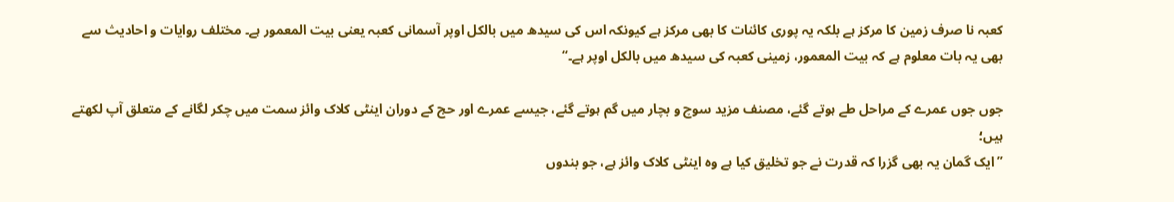کعبہ نا صرف زمین کا مرکز ہے بلکہ یہ پوری کائنات کا بھی مرکز ہے کیونکہ اس کی سیدھ میں بالکل اوپر آسمانی کعبہ یعنی بیت المعمور ہے۔ مختلف روایات و احادیث سے بھی یہ بات معلوم ہے کہ بیت المعمور، زمینی کعبہ کی سیدھ میں بالکل اوپر ہے۔“

جوں جوں عمرے کے مراحل طے ہوتے گئے، مصنف مزید سوچ و بچار میں گم ہوتے گئے، جیسے عمرے اور حج کے دوران اینٹی کلاک وائز سمت میں چکر لگانے کے متعلق آپ لکھتے ہیں؛
”ایک گمان یہ بھی گزرا کہ قدرت نے جو تخلیق کیا ہے وہ اینٹی کلاک وائز ہے، جو بندوں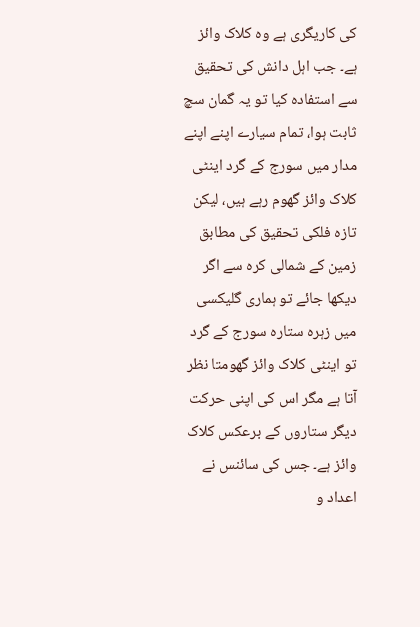کی کاریگری ہے وہ کلاک وائز ہے۔ جب اہل دانش کی تحقیق سے استفادہ کیا تو یہ گمان سچ ثابت ہوا، تمام سیارے اپنے اپنے مدار میں سورج کے گرد اینٹی کلاک وائز گھوم رہے ہیں، لیکن تازہ فلکی تحقیق کی مطابق زمین کے شمالی کرہ سے اگر دیکھا جائے تو ہماری گلیکسی میں زہرہ ستارہ سورج کے گرد تو اینٹی کلاک وائز گھومتا نظر آتا ہے مگر اس کی اپنی حرکت دیگر ستاروں کے برعکس کلاک وائز ہے۔ جس کی سائنس نے اعداد و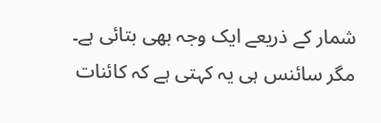شمار کے ذریعے ایک وجہ بھی بتائی ہے۔
مگر سائنس ہی یہ کہتی ہے کہ کائنات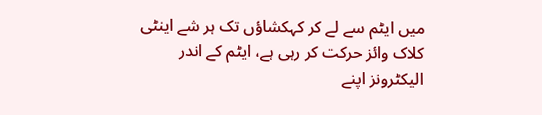میں ایٹم سے لے کر کہکشاؤں تک ہر شے اینٹی کلاک وائز حرکت کر رہی ہے، ایٹم کے اندر الیکٹرونز اپنے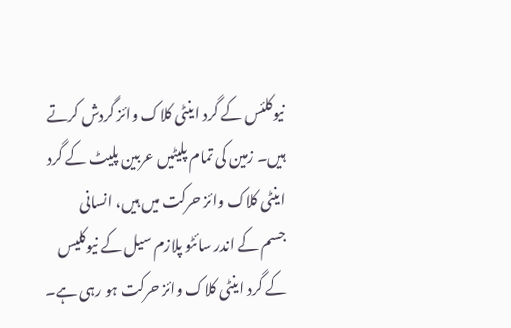نیوکلئس کے گرد اینٹی کلاک وائز گردش کرتے ہیں۔ زمین کی تمام پلیٹیں عربین پلیٹ کے گرد اینٹی کلاک وائز حرکت میں ہیں، انسانی
جسم کے اندر سائٹو پلازم سیل کے نیوکلیس کے گرد اینٹی کلاک وائز حرکت ہو رہی ہے۔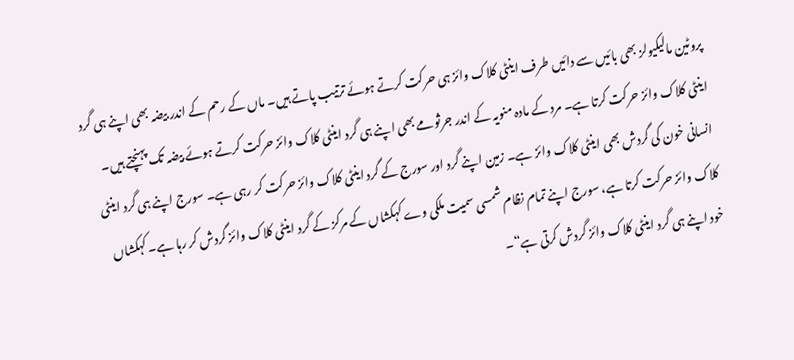پروٹین مالیکیولز بھی بائیں سے دائیں طرف اینٹی کلاک وائز ہی حرکت کرتے ہوئے ترتیب پاتے ہیں۔ ماں کے رحم کے اندر بیضہ بھی اپنے ہی گرد اینٹی کلاک وائز حرکت کرتا ہے۔ مرد کے مادہ منویہ کے اندر جرثومے بھی اپنے ہی گرد اینٹی کلاک وائز حرکت کرتے ہوئے بیضہ تک پہنچتے ہیں۔ انسانی خون کی گردش بھی اینٹی کلاک وائز ہے۔ زمین اپنے گرد اور سورج کے گرد اینٹی کلاک وائز حرکت کر رہی ہے۔ سورج اپنے ہی گرد اینٹی کلاک وائز حرکت کرتا ہے، سورج اپنے تمام نظام شمسی سمیت ملکی وے کہکشاں کے مرکز کے گرد اینٹی کلاک وائز گردش کر رہا ہے۔ کہکشاں خود اپنے ہی گرد اینٹی کلاک وائز گردش کرتی ہے“۔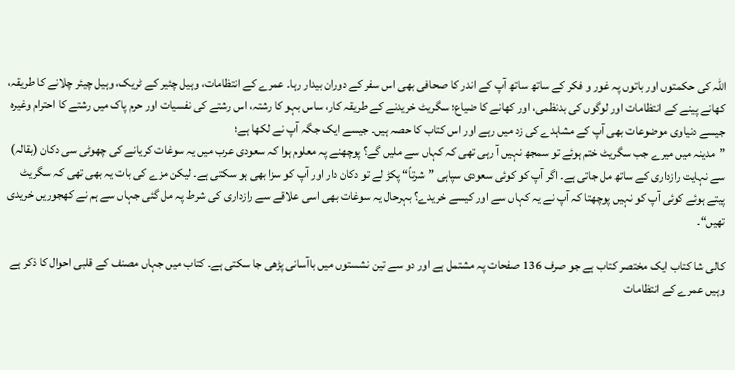اللہ کی حکمتوں اور باتوں پہ غور و فکر کے ساتھ ساتھ آپ کے اندر کا صحافی بھی اس سفر کے دوران بیدار رہا۔ عمرے کے انتظامات، وہیل چئیر کے ٹریک، وہیل چیئر چلانے کا طریقہ، کھانے پینے کے انتظامات اور لوگوں کی بدنظمی، اور کھانے کا ضیاع؛ سگریٹ خریدنے کے طریقہ کار، ساس بہو کا رشتہ، اس رشتے کی نفسیات اور حرم پاک میں رشتے کا احترام وغیرہ جیسے دنیاوی موضوعات بھی آپ کے مشاہدے کی زد میں رہے اور اس کتاب کا حصہ ہیں۔ جیسے ایک جگہ آپ نے لکھا ہے؛
”مدینہ میں میرے جب سگریٹ ختم ہوئے تو سمجھ نہیں آ رہی تھی کہ کہاں سے ملیں گے؟ پوچھنے پہ معلوم ہوا کہ سعودی عرب میں یہ سوغات کریانے کی چھوٹی سی دکان (بقالہ) سے نہایت رازداری کے ساتھ مل جاتی ہے۔ اگر آپ کو کوئی سعودی سپاہی ”شرتاً“ پکڑ لے تو دکان دار اور آپ کو سزا بھی ہو سکتی ہے۔ لیکن مزے کی بات یہ بھی تھی کہ سگریٹ پیتے ہوئے کوئی آپ کو نہیں پوچھتا کہ آپ نے یہ کہاں سے اور کیسے خریدے؟ بہرحال یہ سوغات بھی اسی علاقے سے رازداری کی شرط پہ مل گئی جہاں سے ہم نے کھجوریں خریدی تھیں“۔

کالی شا کتاب ایک مختصر کتاب ہے جو صرف 136 صفحات پہ مشتمل ہے اور دو سے تین نشستوں میں باآسانی پڑھی جا سکتی ہے۔ کتاب میں جہاں مصنف کے قلبی احوال کا ذکر ہے وہیں عمرے کے انتظامات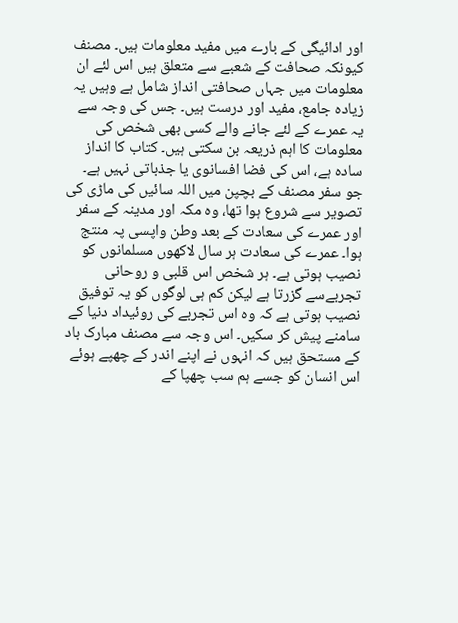اور ادائیگی کے بارے میں مفید معلومات ہیں۔ مصنف کیونکہ صحافت کے شعبے سے متعلق ہیں اس لئے ان معلومات میں جہاں صحافتی انداز شامل ہے وہیں یہ زیادہ جامع، مفید اور درست ہیں۔ جس کی وجہ سے یہ عمرے کے لئے جانے والے کسی بھی شخص کی معلومات کا اہم ذریعہ بن سکتی ہیں۔ کتاب کا انداز سادہ ہے، اس کی فضا افسانوی یا جذباتی نہیں ہے۔ جو سفر مصنف کے بچپن میں اللہ سائیں کی ماڑی کی تصویر سے شروع ہوا تھا، وہ مکہ اور مدینہ کے سفر اور عمرے کی سعادت کے بعد وطن واپسی پہ منتج ہوا۔ عمرے کی سعادت ہر سال لاکھوں مسلمانوں کو نصیب ہوتی ہے۔ ہر شخص اس قلبی و روحانی تجربےسے گزرتا ہے لیکن کم ہی لوگوں کو یہ توفیق نصیب ہوتی ہے کہ وہ اس تجربے کی روئیداد دنیا کے سامنے پیش کر سکیں۔ اس وجہ سے مصنف مبارک باد کے مستحق ہیں کہ انہوں نے اپنے اندر کے چھپے ہوئے اس انسان کو جسے ہم سب چھپا کے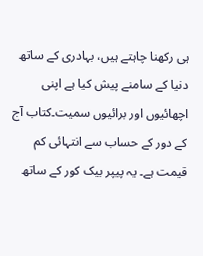ہی رکھنا چاہتے ہیں، بہادری کے ساتھ دنیا کے سامنے پیش کیا ہے اپنی اچھائیوں اور برائیوں سمیت۔کتاب آج کے دور کے حساب سے انتہائی کم قیمت ہے۔ یہ پیپر بیک کور کے ساتھ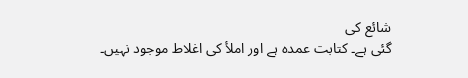شائع کی
گئی ہے۔ کتابت عمدہ ہے اور املأ کی اغلاط موجود نہیں۔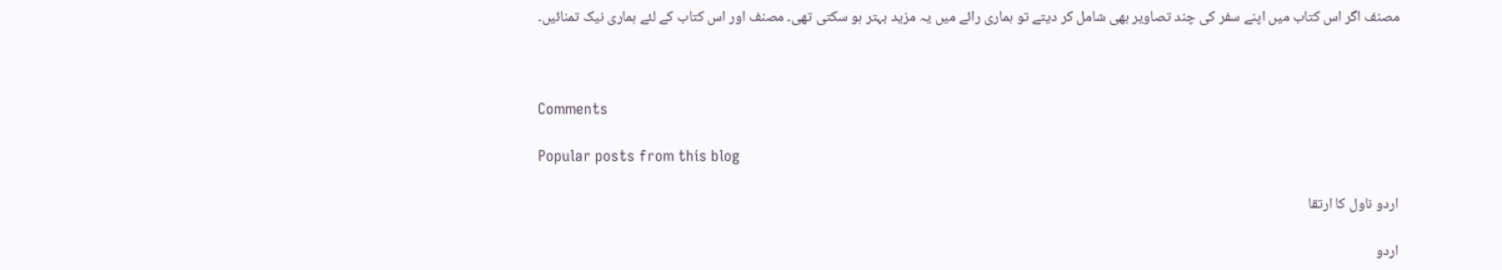مصنف اگر اس کتاب میں اپنے سفر کی چند تصاویر بھی شامل کر دیتے تو ہماری رائے میں یہ مزید بہتر ہو سکتی تھی۔ مصنف اور اس کتاب کے لئے ہماری نیک تمنائیں۔



Comments

Popular posts from this blog

اردو ناول کا ارتقا

اردو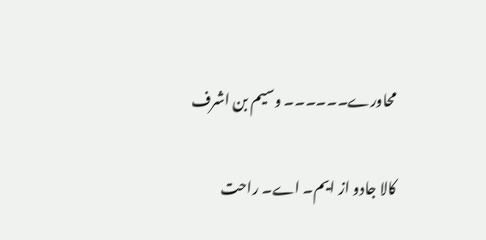محاورے۔۔۔۔۔۔ وسیم بن اشرف

کالا جادو از ایم۔ اے۔ راحت